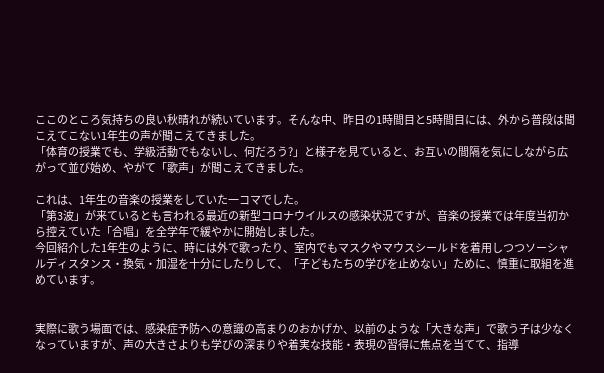ここのところ気持ちの良い秋晴れが続いています。そんな中、昨日の1時間目と5時間目には、外から普段は聞こえてこない1年生の声が聞こえてきました。
「体育の授業でも、学級活動でもないし、何だろう?」と様子を見ていると、お互いの間隔を気にしながら広がって並び始め、やがて「歌声」が聞こえてきました。

これは、1年生の音楽の授業をしていた一コマでした。
「第3波」が来ているとも言われる最近の新型コロナウイルスの感染状況ですが、音楽の授業では年度当初から控えていた「合唱」を全学年で緩やかに開始しました。
今回紹介した1年生のように、時には外で歌ったり、室内でもマスクやマウスシールドを着用しつつソーシャルディスタンス・換気・加湿を十分にしたりして、「子どもたちの学びを止めない」ために、慎重に取組を進めています。


実際に歌う場面では、感染症予防への意識の高まりのおかげか、以前のような「大きな声」で歌う子は少なくなっていますが、声の大きさよりも学びの深まりや着実な技能・表現の習得に焦点を当てて、指導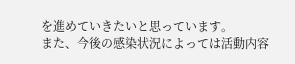を進めていきたいと思っています。
また、今後の感染状況によっては活動内容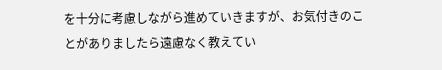を十分に考慮しながら進めていきますが、お気付きのことがありましたら遠慮なく教えてい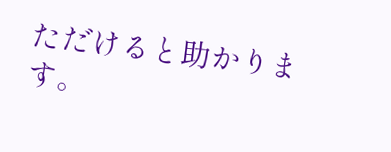ただけると助かります。